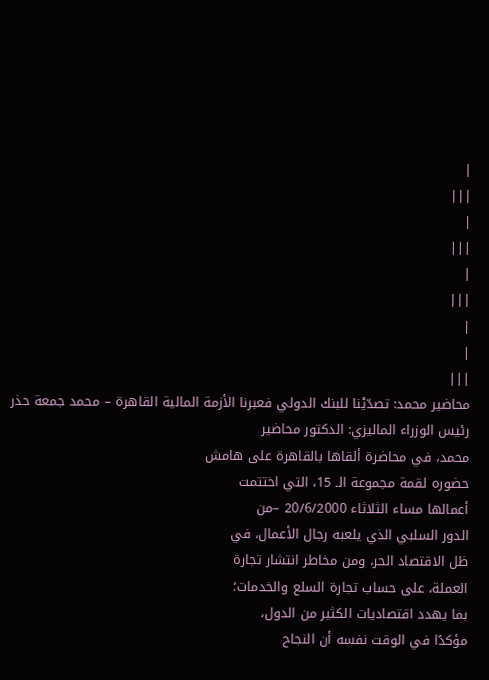|
|||
|
|||
|
|||
|
|
|||
محاضير محمد: تصدّيْنا للبنك الدولي فعبرنا الأزمة المالية القاهرة – محمد جمعة حذر
رئيس الوزراء الماليزي: الدكتور محاضير
محمد، في محاضرة ألقاها بالقاهرة على هامش
حضوره لقمة مجموعة الـ 15، التي اختتمت
أعمالها مساء الثلاثاء 20/6/2000 –من
الدور السلبي الذي يلعبه رجال الأعمال، في
ظل الاقتصاد الحر، ومن مخاطر انتشار تجارة
العملة، على حساب تجارة السلع والخدمات؛
بما يهدد اقتصاديات الكثير من الدول،
مؤكدًا في الوقت نفسه أن النجاح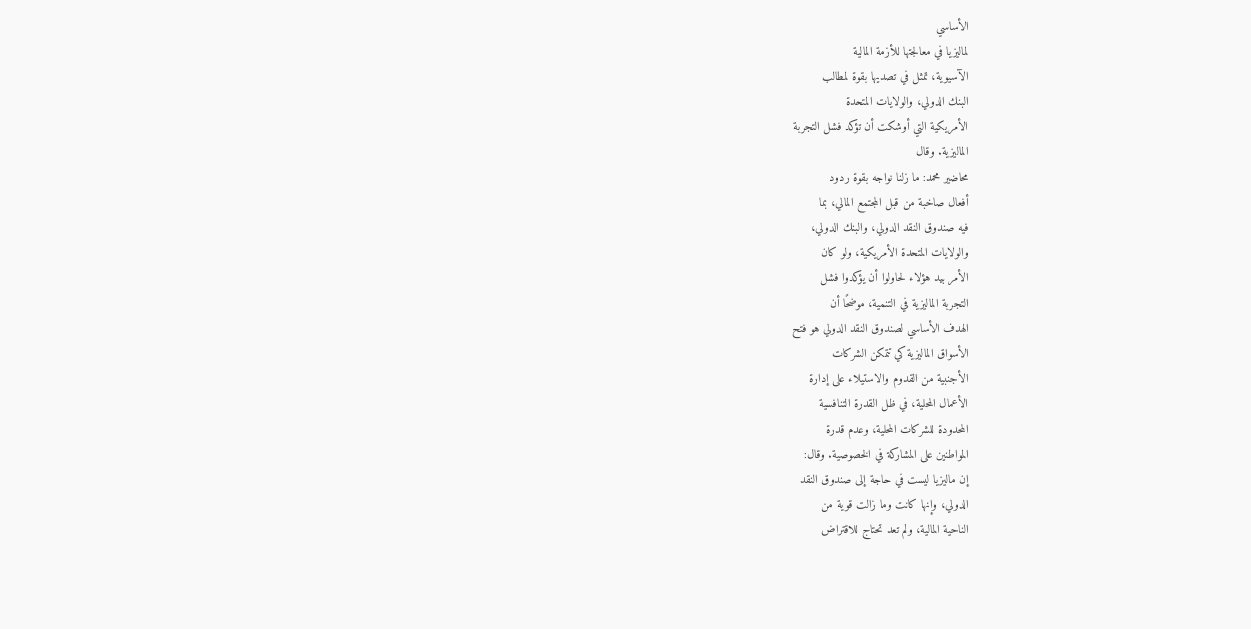الأساسي
لماليزيا في معالجتها للأزمة المالية
الآسيوية، تمثل في تصديها بقوة لمطالب
البنك الدولي، والولايات المتحدة
الأمريكية التي أوشكت أن تؤكد فشل التجربة
الماليزية. وقال
محاضير محمد: ما زلنا نواجه بقوة ردود
أفعال صاخبة من قبل المجتمع المالي، بما
فيه صندوق النقد الدولي، والبنك الدولي،
والولايات المتحدة الأمريكية، ولو كان
الأمر بيد هؤلاء لحاولوا أن يؤكدوا فشل
التجربة الماليزية في التنمية، موضحًا أن
الهدف الأساسي لصندوق النقد الدولي هو فتح
الأسواق الماليزية كي تتمكن الشركات
الأجنبية من القدوم والاستيلاء على إدارة
الأعمال المحلية، في ظل القدرة التنافسية
المحدودة للشركات المحلية، وعدم قدرة
المواطنين على المشاركة في الخصوصية. وقال:
إن ماليزيا ليست في حاجة إلى صندوق النقد
الدولي، وإنها كانت وما زالت قوية من
الناحية المالية، ولم تعد تحتاج للاقتراض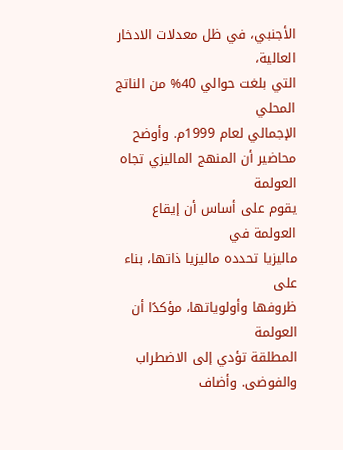الأجنبي، في ظل معدلات الادخار العالية،
التي بلغت حوالي 40% من الناتج المحلي
الإجمالي لعام 1999م. وأوضح
محاضير أن المنهج الماليزي تجاه العولمة
يقوم على أساس أن إيقاع العولمة في
ماليزيا تحدده ماليزيا ذاتها، بناء على
ظروفها وأولوياتها، مؤكدًا أن العولمة
المطلقة تؤدي إلى الاضطراب والفوضى. وأضاف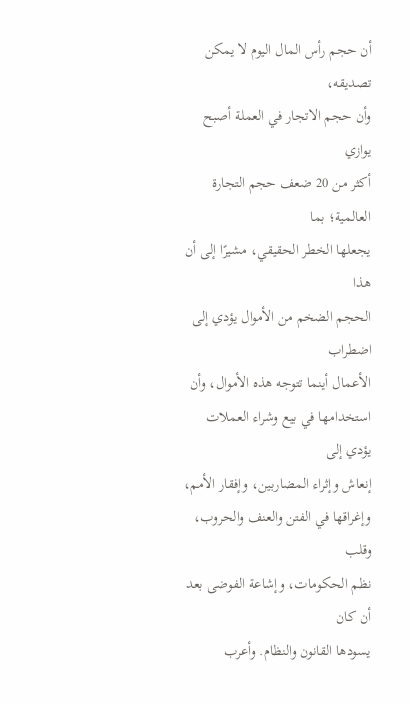أن حجم رأس المال اليوم لا يمكن تصديقه،
وأن حجم الاتجار في العملة أصبح يوازي
أكثر من 20 ضعف حجم التجارة العالمية؛ بما
يجعلها الخطر الحقيقي، مشيرًا إلى أن هذا
الحجم الضخم من الأموال يؤدي إلى اضطراب
الأعمال أينما تتوجه هذه الأموال، وأن
استخدامها في بيع وشراء العملات يؤدي إلى
إنعاش وإثراء المضاربين، وإفقار الأمم،
وإغراقها في الفتن والعنف والحروب، وقلب
نظم الحكومات، وإشاعة الفوضى بعد أن كان
يسودها القانون والنظام. وأعرب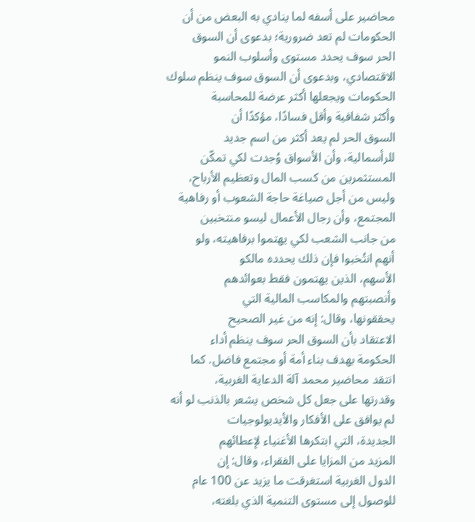محاضير على أسفه لما ينادي به البعض من أن
الحكومات لم تعد ضرورية؛ بدعوى أن السوق
الحر سوف يحدد مستوى وأسلوب النمو
الاقتصادي، وبدعوى أن السوق سوف ينظم سلوك
الحكومات ويجعلها أكثر عرضة للمحاسبة
وأكثر شفافية وأقل فسادًا، مؤكدًا أن
السوق الحر لم يعد أكثر من اسم جديد
للرأسمالية، وأن الأسواق وُجدت لكي تمكّن
المستثمرين من كسب المال وتعظيم الأرباح،
وليس من أجل صياغة حاجة الشعوب أو رفاهية
المجتمع، وأن رجال الأعمال ليسو منتخبين
من جانب الشعب لكي يهتموا برفاهيته، ولو
أنهم انتُخبوا فإن ذلك يحدده مالكو
الأسهم، الذين يهتمون فقط بعوائدهم
وأنصبتهم والمكاسب المالية التي
يحققونها، وقال: إنه من غير الصحيح
الاعتقاد بأن السوق الحر سوف ينظم أداء
الحكومة بهدف بناء أمة أو مجتمع فاضل. كما
انتقد محاضير محمد آلة الدعاية الغربية،
وقدرتها على جعل كل شخص يشعر بالذنب لو أنه
لم يوافق على الأفكار والأيديولوجيات
الجديدة، التي ابتكرها الأغنياء لإعطائهم
المزيد من المزايا على الفقراء، وقال: إن
الدول الغربية استغرقت ما يزيد عن 100 عام
للوصول إلى مستوى التنمية الذي بلغته،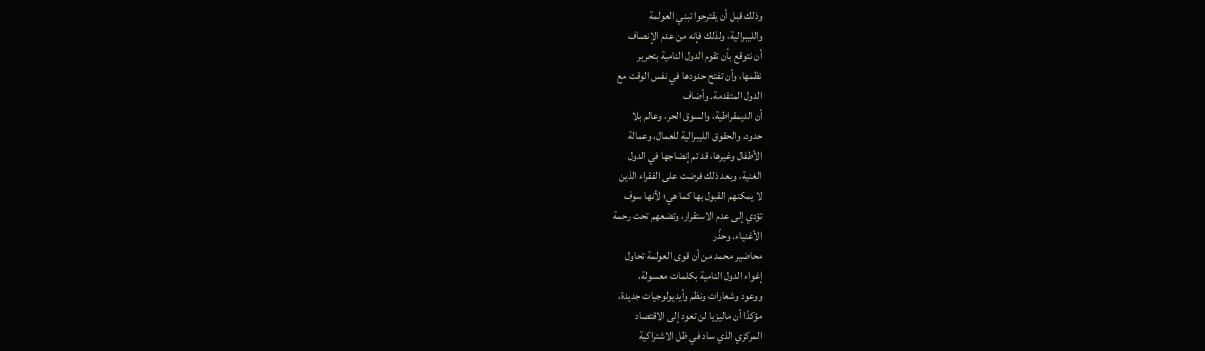وذلك قبل أن يقترحوا تبني العولمة
والليبرالية، ولذلك فإنه من عدم الإنصاف
أن نتوقع بأن تقوم الدول النامية بتحرير
نظمها، وأن تفتح حدودها في نفس الوقت مع
الدول المتقدمة. وأضاف
أن الديمقراطية، والسوق الحر، وعالم بلا
حدود، والحقوق الليبرالية للعمال، وعمالة
الأطفال وغيرها، قد تم إنضاجها في الدول
الغنية، وبعد ذلك فرضت على الفقراء الذين
لا يمكنهم القبول بها كما هي؛ لأنها سوف
تؤدي إلى عدم الاستقرار، وتضعهم تحت رحمة
الأغنياء. وحذّر
محاضير محمد من أن قوى العولمة تحاول
إغواء الدول النامية بكلمات معسولة،
ووعود وشعارات ونظم وأيديولوجيات جديدة،
مؤكدًا أن ماليزيا لن تعود إلى الاقتصاد
المركزي الذي ساد في ظل الاشتراكية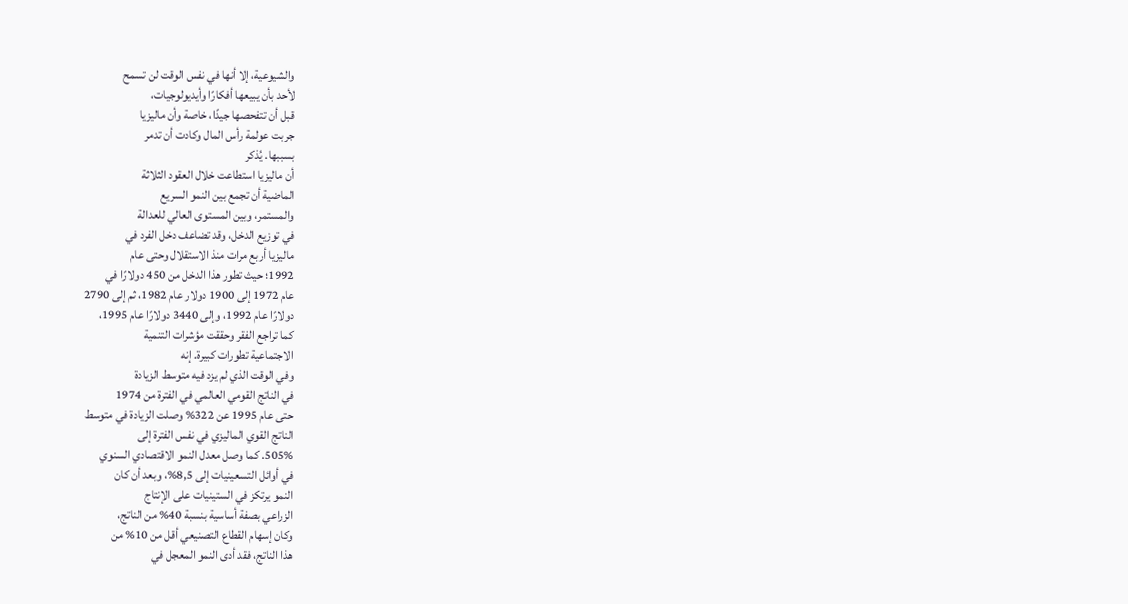والشيوعية، إلا أنها في نفس الوقت لن تسمح
لأحد بأن يبيعها أفكارًا وأيديولوجيات،
قبل أن تتفحصها جيدًا، خاصة وأن ماليزيا
جربت عولمة رأس المال وكادت أن تدمر
بسببها. يُذكر
أن ماليزيا استطاعت خلال العقود الثلاثة
الماضية أن تجمع بين النمو السريع
والمستمر، وبين المستوى العالي للعدالة
في توزيع الدخل، وقد تضاعف دخل الفرد في
ماليزيا أربع مرات منذ الاستقلال وحتى عام
1992؛ حيث تطور هذا الدخل من 450 دولارًا في
عام 1972 إلى 1900 دولار عام 1982، ثم إلى 2790
دولارًا عام 1992، وإلى 3440 دولارًا عام 1995،
كما تراجع الفقر وحققت مؤشرات التنمية
الاجتماعية تطورات كبيرة. إنه
وفي الوقت الذي لم يزد فيه متوسط الزيادة
في الناتج القومي العالمي في الفترة من 1974
حتى عام 1995 عن 322% وصلت الزيادة في متوسط
الناتج القوي الماليزي في نفس الفترة إلى
505%. كما وصل معدل النمو الاقتصادي السنوي
في أوائل التسعينيات إلى 8,5%، وبعد أن كان
النمو يرتكز في الستينيات على الإنتاج
الزراعي بصفة أساسية بنسبة 40% من الناتج،
وكان إسهام القطاع التصنيعي أقل من 10% من
هذا الناتج، فقد أدى النمو المعجل في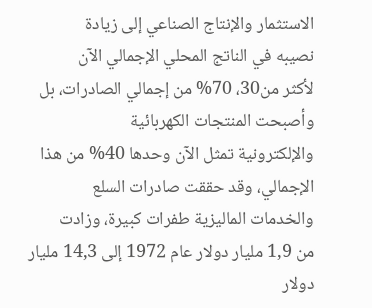الاستثمار والإنتاج الصناعي إلى زيادة
نصيبه في الناتج المحلي الإجمالي الآن
لأكثر من30، 70% من إجمالي الصادرات، بل
وأصبحت المنتجات الكهربائية
والإلكترونية تمثل الآن وحدها 40% من هذا
الإجمالي، وقد حققت صادرات السلع
والخدمات الماليزية طفرات كبيرة، وزادت
من 1,9 مليار دولار عام 1972 إلى 14,3 مليار
دولار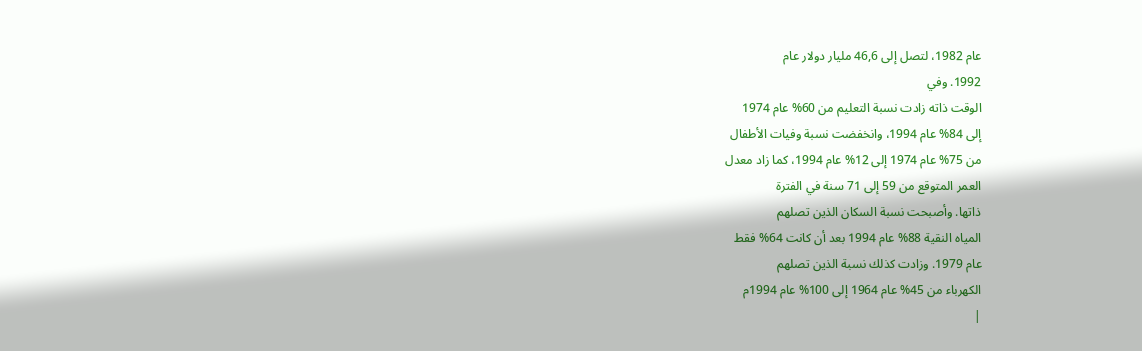عام 1982، لتصل إلى 46,6 مليار دولار عام
1992. وفي
الوقت ذاته زادت نسبة التعليم من 60% عام 1974
إلى 84% عام 1994، وانخفضت نسبة وفيات الأطفال
من 75% عام 1974 إلى 12% عام 1994، كما زاد معدل
العمر المتوقع من 59 إلى 71 سنة في الفترة
ذاتها. وأصبحت نسبة السكان الذين تصلهم
المياه النقية 88% عام 1994 بعد أن كانت 64% فقط
عام 1979. وزادت كذلك نسبة الذين تصلهم
الكهرباء من 45% عام 1964 إلى 100% عام 1994م
|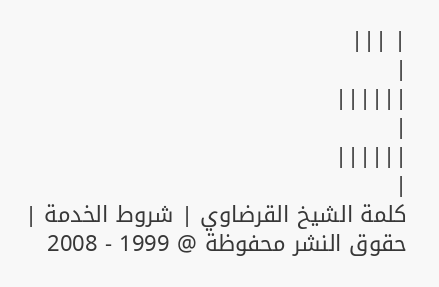| |||
|
||||||
|
||||||
|
كلمة الشيخ القرضاوي | شروط الخدمة | حقوق النشر محفوظة @ 1999 - 2008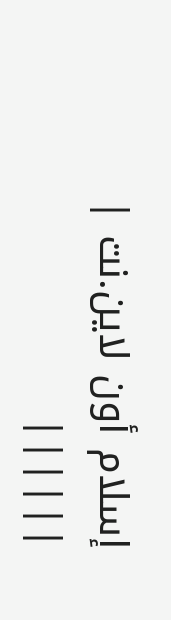إسلام أون لاين.نت |
||||||